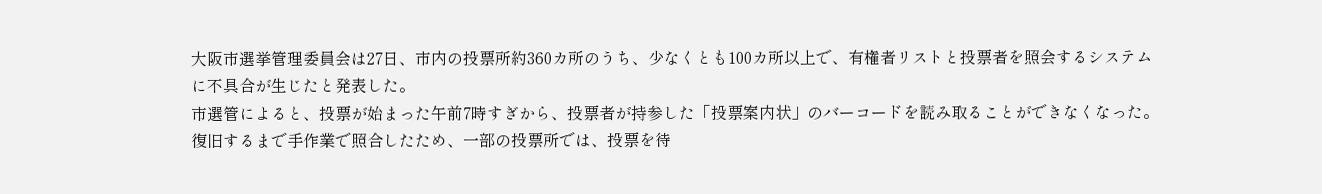大阪市選挙管理委員会は27日、市内の投票所約360カ所のうち、少なくとも100カ所以上で、有権者リストと投票者を照会するシステムに不具合が生じたと発表した。
市選管によると、投票が始まった午前7時すぎから、投票者が持参した「投票案内状」のバーコードを読み取ることができなくなった。復旧するまで手作業で照合したため、一部の投票所では、投票を待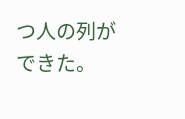つ人の列ができた。